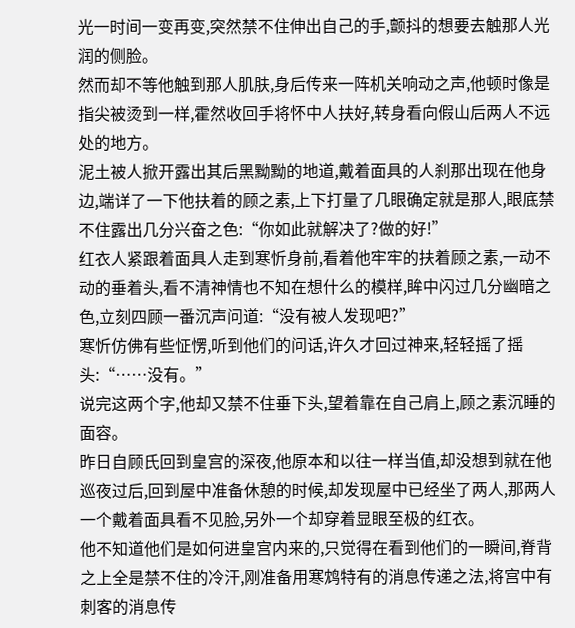光一时间一变再变,突然禁不住伸出自己的手,颤抖的想要去触那人光润的侧脸。
然而却不等他触到那人肌肤,身后传来一阵机关响动之声,他顿时像是指尖被烫到一样,霍然收回手将怀中人扶好,转身看向假山后两人不远处的地方。
泥土被人掀开露出其后黑黝黝的地道,戴着面具的人刹那出现在他身边,端详了一下他扶着的顾之素,上下打量了几眼确定就是那人,眼底禁不住露出几分兴奋之色:“你如此就解决了?做的好!”
红衣人紧跟着面具人走到寒忻身前,看着他牢牢的扶着顾之素,一动不动的垂着头,看不清神情也不知在想什么的模样,眸中闪过几分幽暗之色,立刻四顾一番沉声问道:“没有被人发现吧?”
寒忻仿佛有些怔愣,听到他们的问话,许久才回过神来,轻轻摇了摇头:“……没有。”
说完这两个字,他却又禁不住垂下头,望着靠在自己肩上,顾之素沉睡的面容。
昨日自顾氏回到皇宫的深夜,他原本和以往一样当值,却没想到就在他巡夜过后,回到屋中准备休憩的时候,却发现屋中已经坐了两人,那两人一个戴着面具看不见脸,另外一个却穿着显眼至极的红衣。
他不知道他们是如何进皇宫内来的,只觉得在看到他们的一瞬间,脊背之上全是禁不住的冷汗,刚准备用寒鸩特有的消息传递之法,将宫中有刺客的消息传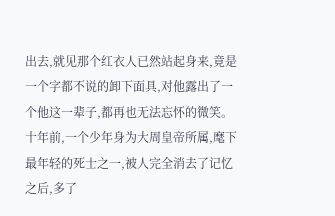出去,就见那个红衣人已然站起身来,竟是一个字都不说的卸下面具,对他露出了一个他这一辈子,都再也无法忘怀的微笑。
十年前,一个少年身为大周皇帝所属,麾下最年轻的死士之一,被人完全消去了记忆之后,多了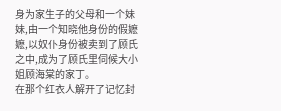身为家生子的父母和一个妹妹,由一个知晓他身份的假嬷嬷,以奴仆身份被卖到了顾氏之中,成为了顾氏里伺候大小姐顾海棠的家丁。
在那个红衣人解开了记忆封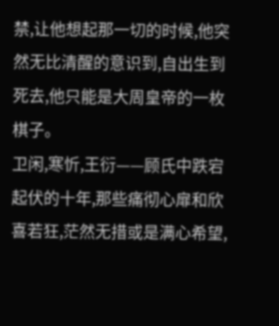禁,让他想起那一切的时候,他突然无比清醒的意识到,自出生到死去,他只能是大周皇帝的一枚棋子。
卫闲,寒忻,王衍——顾氏中跌宕起伏的十年,那些痛彻心扉和欣喜若狂,茫然无措或是满心希望,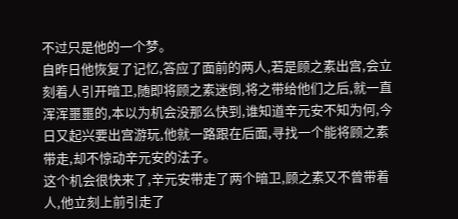不过只是他的一个梦。
自昨日他恢复了记忆,答应了面前的两人,若是顾之素出宫,会立刻着人引开暗卫,随即将顾之素迷倒,将之带给他们之后,就一直浑浑噩噩的,本以为机会没那么快到,谁知道辛元安不知为何,今日又起兴要出宫游玩,他就一路跟在后面,寻找一个能将顾之素带走,却不惊动辛元安的法子。
这个机会很快来了,辛元安带走了两个暗卫,顾之素又不曾带着人,他立刻上前引走了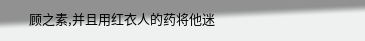顾之素,并且用红衣人的药将他迷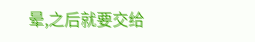晕,之后就要交给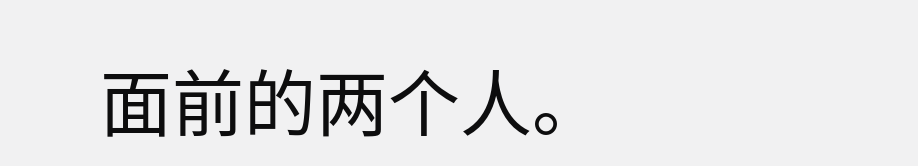面前的两个人。